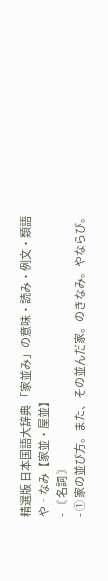精選版 日本国語大辞典 「家並み」の意味・読み・例文・類語
や‐なみ【家並・屋並】
- 〘 名詞 〙
- ① 家の並び方。また、その並んだ家。のきなみ。やならび。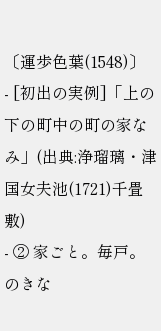〔運歩色葉(1548)〕
- [初出の実例]「上の下の町中の町の家なみ」(出典:浄瑠璃・津国女夫池(1721)千畳敷)
- ② 家ごと。毎戸。のきな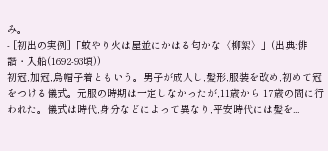み。
- [初出の実例]「蚊やり火は屋並にかはる匂かな〈柳絮〉」(出典:俳諧・入船(1692‐93頃))
初冠,加冠,烏帽子着ともいう。男子が成人し,髪形,服装を改め,初めて冠をつける儀式。元服の時期は一定しなかったが,11歳から 17歳の間に行われた。儀式は時代,身分などによって異なり,平安時代には髪を...